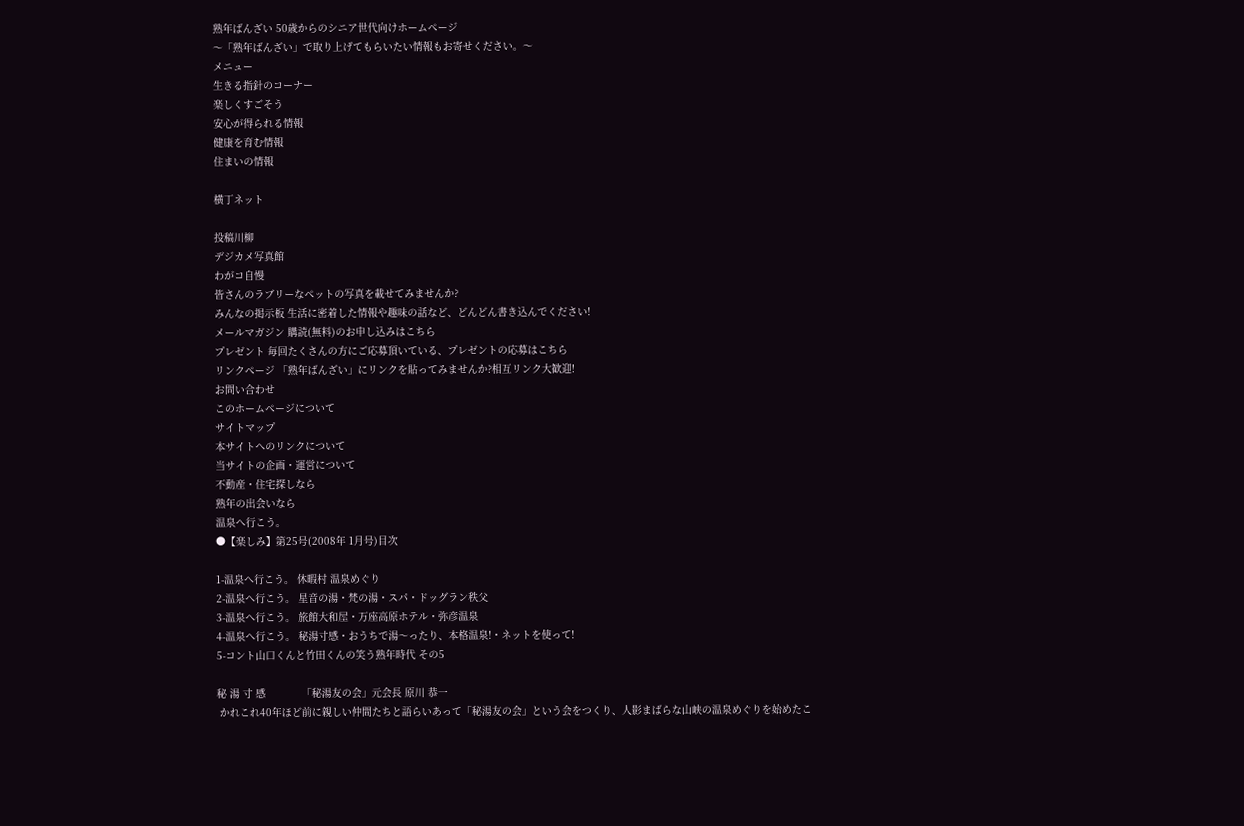熟年ばんざい 50歳からのシニア世代向けホームページ
〜「熟年ばんざい」で取り上げてもらいたい情報もお寄せください。〜
メニュー
生きる指針のコーナー
楽しくすごそう
安心が得られる情報
健康を育む情報
住まいの情報

横丁ネット

投稿川柳
デジカメ写真館
わがコ自慢
皆さんのラブリーなペットの写真を載せてみませんか?
みんなの掲示板 生活に密着した情報や趣味の話など、どんどん書き込んでください!
メールマガジン 購読(無料)のお申し込みはこちら
プレゼント 毎回たくさんの方にご応募頂いている、プレゼントの応募はこちら
リンクページ 「熟年ばんざい」にリンクを貼ってみませんか?相互リンク大歓迎!
お問い合わせ
このホームページについて
サイトマップ
本サイトへのリンクについて
当サイトの企画・運営について
不動産・住宅探しなら
熟年の出会いなら
温泉へ行こう。
●【楽しみ】第25号(2008年 1月号)目次

1-温泉へ行こう。 休暇村 温泉めぐり
2-温泉へ行こう。 星音の湯・梵の湯・スパ・ドッグラン秩父
3-温泉へ行こう。 旅館大和屋・万座高原ホテル・弥彦温泉
4-温泉へ行こう。 秘湯寸感・おうちで湯〜ったり、本格温泉!・ネットを使って!
5-コント山口くんと竹田くんの笑う熟年時代 その5

秘 湯 寸 感            「秘湯友の会」元会長 原川 恭一
 かれこれ40年ほど前に親しい仲間たちと語らいあって「秘湯友の会」という会をつくり、人影まばらな山峡の温泉めぐりを始めたこ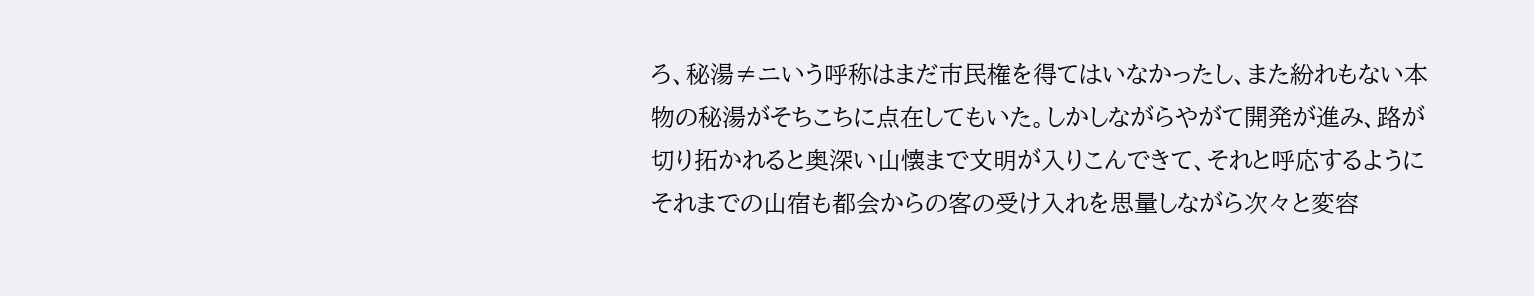ろ、秘湯≠ニいう呼称はまだ市民権を得てはいなかったし、また紛れもない本物の秘湯がそちこちに点在してもいた。しかしながらやがて開発が進み、路が切り拓かれると奥深い山懐まで文明が入りこんできて、それと呼応するようにそれまでの山宿も都会からの客の受け入れを思量しながら次々と変容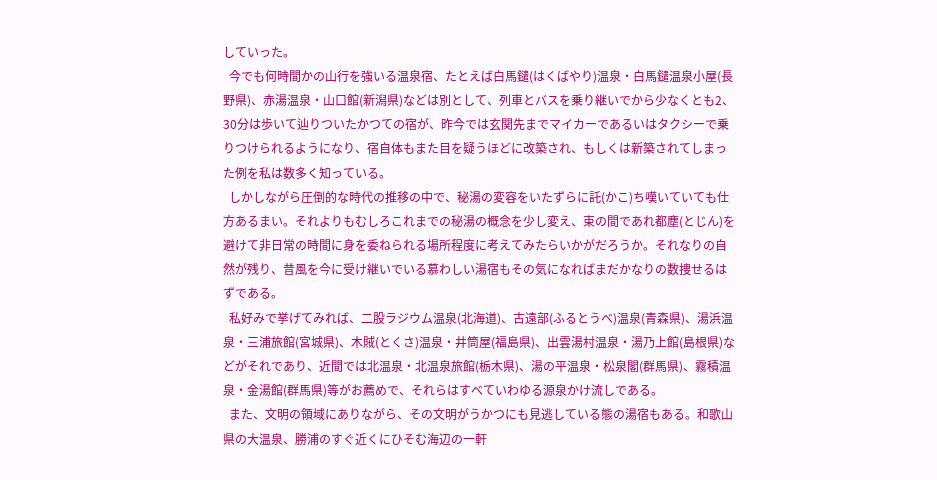していった。
  今でも何時間かの山行を強いる温泉宿、たとえば白馬鑓(はくばやり)温泉・白馬鑓温泉小屋(長野県)、赤湯温泉・山口館(新潟県)などは別として、列車とバスを乗り継いでから少なくとも2、30分は歩いて辿りついたかつての宿が、昨今では玄関先までマイカーであるいはタクシーで乗りつけられるようになり、宿自体もまた目を疑うほどに改築され、もしくは新築されてしまった例を私は数多く知っている。
  しかしながら圧倒的な時代の推移の中で、秘湯の変容をいたずらに託(かこ)ち嘆いていても仕方あるまい。それよりもむしろこれまでの秘湯の概念を少し変え、束の間であれ都塵(とじん)を避けて非日常の時間に身を委ねられる場所程度に考えてみたらいかがだろうか。それなりの自然が残り、昔風を今に受け継いでいる慕わしい湯宿もその気になればまだかなりの数捜せるはずである。
  私好みで挙げてみれば、二股ラジウム温泉(北海道)、古遠部(ふるとうべ)温泉(青森県)、湯浜温泉・三浦旅館(宮城県)、木賊(とくさ)温泉・井筒屋(福島県)、出雲湯村温泉・湯乃上館(島根県)などがそれであり、近間では北温泉・北温泉旅館(栃木県)、湯の平温泉・松泉閣(群馬県)、霧積温泉・金湯館(群馬県)等がお薦めで、それらはすべていわゆる源泉かけ流しである。
  また、文明の領域にありながら、その文明がうかつにも見逃している態の湯宿もある。和歌山県の大温泉、勝浦のすぐ近くにひそむ海辺の一軒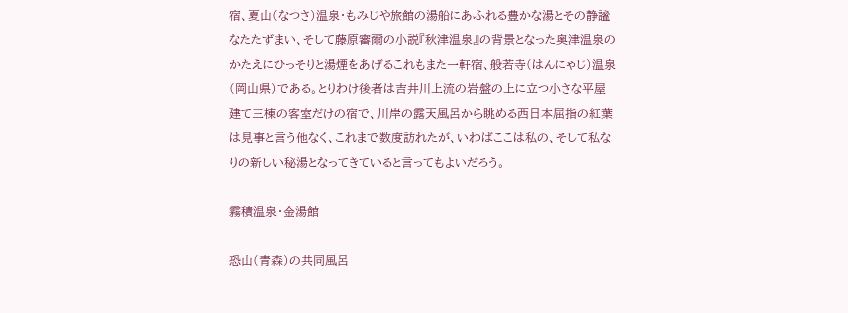宿、夏山(なつさ)温泉・もみじや旅館の湯船にあふれる豊かな湯とその静謐なたたずまい、そして藤原審爾の小説『秋津温泉』の背景となった奥津温泉のかたえにひっそりと湯煙をあげるこれもまた一軒宿、般若寺(はんにゃじ)温泉(岡山県)である。とりわけ後者は吉井川上流の岩盤の上に立つ小さな平屋建て三棟の客室だけの宿で、川岸の露天風呂から眺める西日本屈指の紅葉は見事と言う他なく、これまで数度訪れたが、いわばここは私の、そして私なりの新しい秘湯となってきていると言ってもよいだろう。

霧積温泉・金湯館

恐山(青森)の共同風呂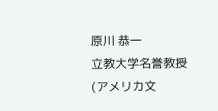原川 恭一
立教大学名誉教授(アメリカ文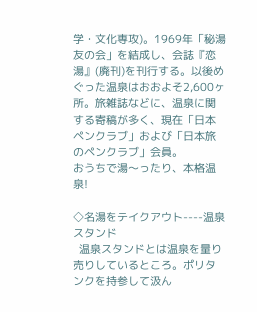学・文化専攻)。1969年「秘湯友の会」を結成し、会誌『恋湯』(廃刊)を刊行する。以後めぐった温泉はおおよそ2,600ヶ所。旅雑誌などに、温泉に関する寄稿が多く、現在「日本ペンクラブ」および「日本旅のペンクラブ」会員。
おうちで湯〜ったり、本格温泉!

◇名湯をテイクアウト----温泉スタンド
  温泉スタンドとは温泉を量り売りしているところ。ポリタンクを持参して汲ん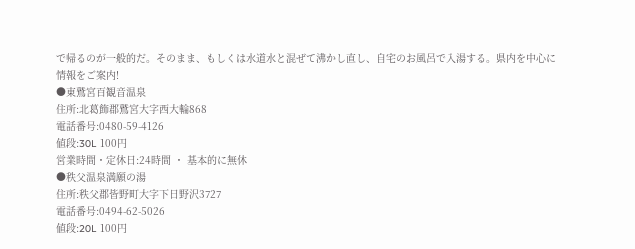で帰るのが一般的だ。そのまま、もしくは水道水と混ぜて沸かし直し、自宅のお風呂で入湯する。県内を中心に情報をご案内!
●東鷲宮百観音温泉
住所:北葛飾郡鷲宮大字西大輪868
電話番号:0480-59-4126
値段:30L 100円
営業時間・定休日:24時間 ・ 基本的に無休
●秩父温泉満願の湯
住所:秩父郡皆野町大字下日野沢3727
電話番号:0494-62-5026
値段:20L 100円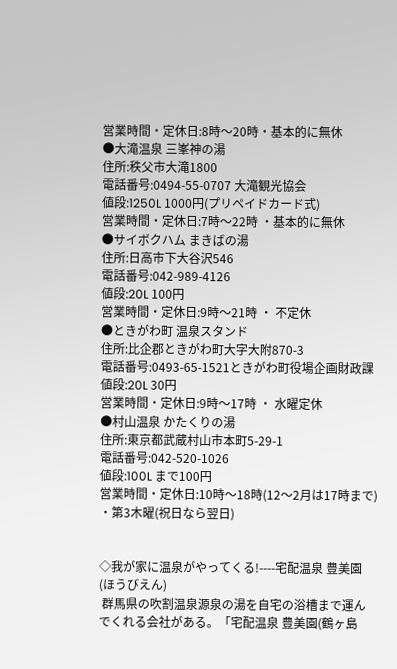営業時間・定休日:8時〜20時・基本的に無休
●大滝温泉 三峯神の湯
住所:秩父市大滝1800
電話番号:0494-55-0707 大滝観光協会
値段:1250L 1000円(プリペイドカード式)
営業時間・定休日:7時〜22時 ・基本的に無休
●サイボクハム まきばの湯
住所:日高市下大谷沢546
電話番号:042-989-4126
値段:20L 100円
営業時間・定休日:9時〜21時 ・ 不定休
●ときがわ町 温泉スタンド
住所:比企郡ときがわ町大字大附870-3
電話番号:0493-65-1521ときがわ町役場企画財政課
値段:20L 30円
営業時間・定休日:9時〜17時 ・ 水曜定休
●村山温泉 かたくりの湯
住所:東京都武蔵村山市本町5-29-1
電話番号:042-520-1026
値段:100L まで100円
営業時間・定休日:10時〜18時(12〜2月は17時まで) ・第3木曜(祝日なら翌日)


◇我が家に温泉がやってくる!----宅配温泉 豊美園(ほうびえん)
 群馬県の吹割温泉源泉の湯を自宅の浴槽まで運んでくれる会社がある。「宅配温泉 豊美園(鶴ヶ島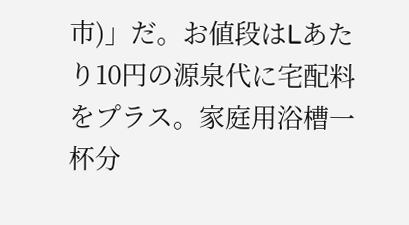市)」だ。お値段はLあたり10円の源泉代に宅配料をプラス。家庭用浴槽一杯分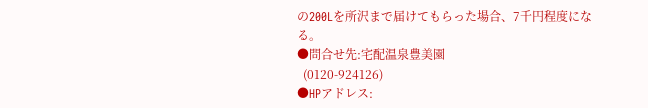の200Lを所沢まで届けてもらった場合、7千円程度になる。
●問合せ先:宅配温泉豊美園
  (0120-924126)
●HPアドレス: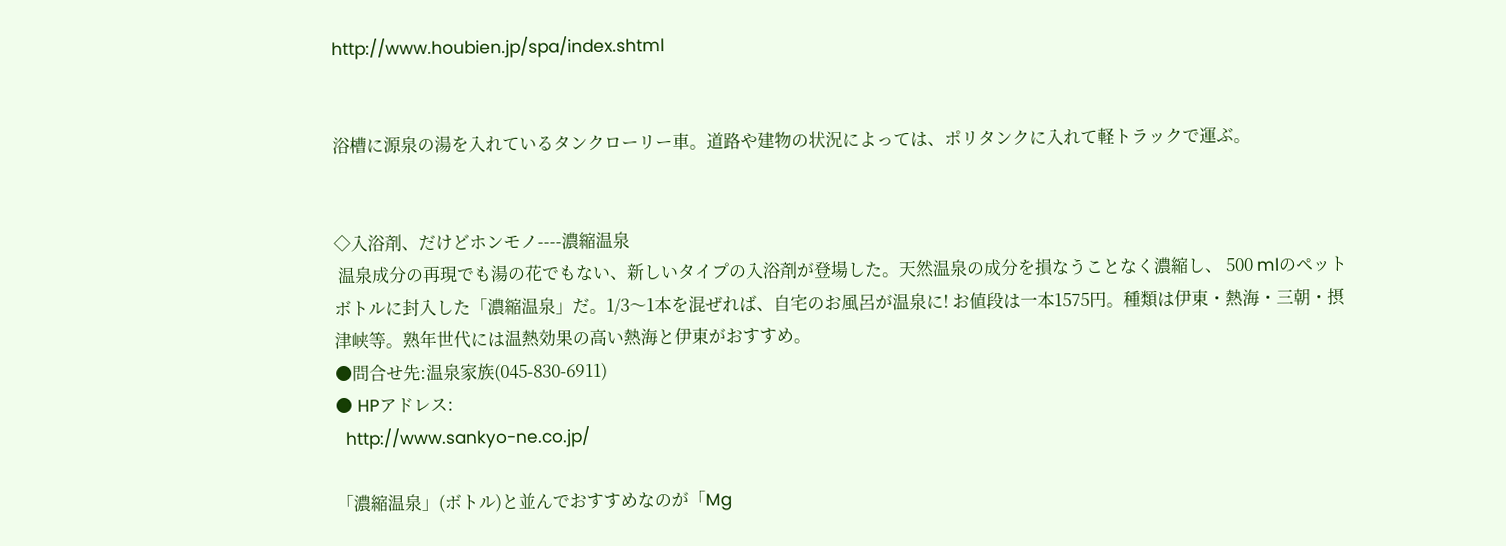http://www.houbien.jp/spa/index.shtml


浴槽に源泉の湯を入れているタンクローリー車。道路や建物の状況によっては、ポリタンクに入れて軽トラックで運ぶ。


◇入浴剤、だけどホンモノ----濃縮温泉
 温泉成分の再現でも湯の花でもない、新しいタイプの入浴剤が登場した。天然温泉の成分を損なうことなく濃縮し、 500 mlのペットボトルに封入した「濃縮温泉」だ。1/3〜1本を混ぜれば、自宅のお風呂が温泉に! お値段は一本1575円。種類は伊東・熱海・三朝・摂津峡等。熟年世代には温熱効果の高い熱海と伊東がおすすめ。
●問合せ先:温泉家族(045-830-6911)
● HPアドレス:
  http://www.sankyo-ne.co.jp/

「濃縮温泉」(ボトル)と並んでおすすめなのが「Mg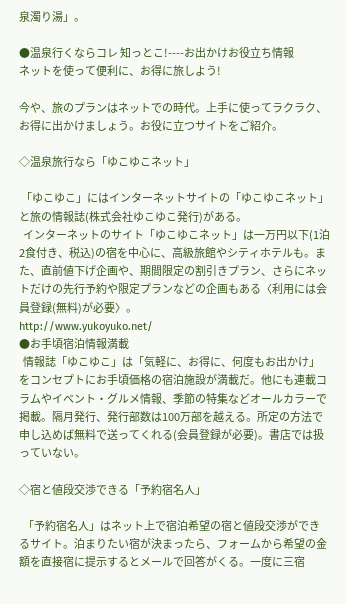泉濁り湯」。

●温泉行くならコレ 知っとこ!----お出かけお役立ち情報
ネットを使って便利に、お得に旅しよう!

今や、旅のプランはネットでの時代。上手に使ってラクラク、お得に出かけましょう。お役に立つサイトをご紹介。

◇温泉旅行なら「ゆこゆこネット」

 「ゆこゆこ」にはインターネットサイトの「ゆこゆこネット」と旅の情報誌(株式会社ゆこゆこ発行)がある。
  インターネットのサイト「ゆこゆこネット」は一万円以下(1泊2食付き、税込)の宿を中心に、高級旅館やシティホテルも。また、直前値下げ企画や、期間限定の割引きプラン、さらにネットだけの先行予約や限定プランなどの企画もある〈利用には会員登録(無料)が必要〉。
http://www.yukoyuko.net/
●お手頃宿泊情報満載
  情報誌「ゆこゆこ」は「気軽に、お得に、何度もお出かけ」をコンセプトにお手頃価格の宿泊施設が満載だ。他にも連載コラムやイベント・グルメ情報、季節の特集などオールカラーで掲載。隔月発行、発行部数は100万部を越える。所定の方法で申し込めば無料で送ってくれる(会員登録が必要)。書店では扱っていない。

◇宿と値段交渉できる「予約宿名人」

  「予約宿名人」はネット上で宿泊希望の宿と値段交渉ができるサイト。泊まりたい宿が決まったら、フォームから希望の金額を直接宿に提示するとメールで回答がくる。一度に三宿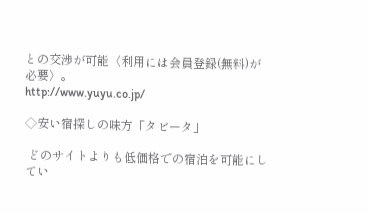との交渉が可能〈利用には会員登録(無料)が必要〉。
http://www.yuyu.co.jp/

◇安い宿探しの味方「タビータ」

 どのサイトよりも低価格での宿泊を可能にしてい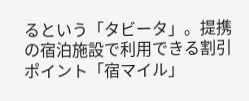るという「タビータ」。提携の宿泊施設で利用できる割引ポイント「宿マイル」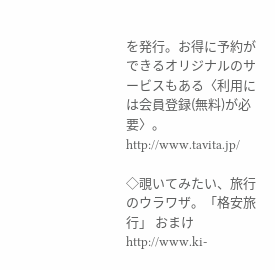を発行。お得に予約ができるオリジナルのサービスもある〈利用には会員登録(無料)が必要〉。
http://www.tavita.jp/

◇覗いてみたい、旅行のウラワザ。「格安旅行」 おまけ
http://www.ki-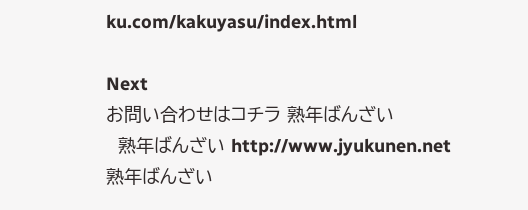ku.com/kakuyasu/index.html

Next
お問い合わせはコチラ 熟年ばんざい
  熟年ばんざい http://www.jyukunen.net
熟年ばんざい